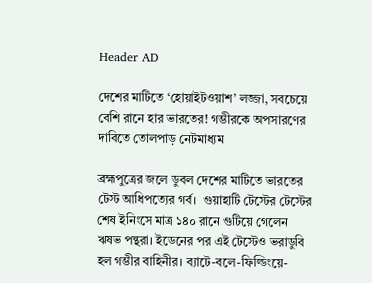Header AD

দেশের মাটিতে ‘হোয়াইটওয়াশ’ লজ্জা, সবচেয়ে বেশি রানে হার ভারতের! গম্ভীরকে অপসারণের দাবিতে তোলপাড় নেটমাধ্যম

ব্রহ্মপুত্রের জলে ডুবল দেশের মাটিতে ভারতের টেস্ট আধিপত্যের গর্ব।  গুয়াহাটি টেস্টের টেস্টের শেষ ইনিংসে মাত্র ১৪০ রানে গুটিয়ে গেলেন ঋষভ পন্থরা। ইডেনের পর এই টেস্টেও ভরাডুবি হল গম্ভীর বাহিনীর। ব্যাটে-বলে-ফিল্ডিংয়ে-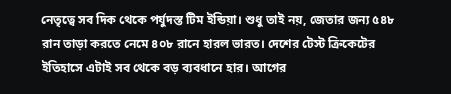নেতৃত্বে সব দিক থেকে পর্যুদস্ত টিম ইন্ডিয়া। শুধু তাই নয়, জেতার জন্য ৫৪৮ রান তাড়া করতে নেমে ৪০৮ রানে হারল ভারত। দেশের টেস্ট ক্রিকেটের ইতিহাসে এটাই সব থেকে বড় ব্যবধানে হার। আগের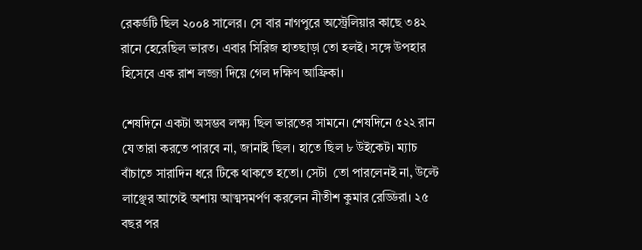রেকর্ডটি ছিল ২০০৪ সালের। সে বার নাগপুরে অস্ট্রেলিয়ার কাছে ৩৪২ রানে হেরেছিল ভারত। এবার সিরিজ হাতছাড়া তো হলই। সঙ্গে উপহার হিসেবে এক রাশ লজ্জা দিয়ে গেল দক্ষিণ আফ্রিকা।

শেষদিনে একটা অসম্ভব লক্ষ্য ছিল ভারতের সামনে। শেষদিনে ৫২২ রান যে তারা করতে পারবে না, জানাই ছিল। হাতে ছিল ৮ উইকেট। ম্যাচ বাঁচাতে সারাদিন ধরে টিকে থাকতে হতো। সেটা  তো পারলেনই না, উল্টে লাঞ্ছের আগেই অশায় আত্মসমর্পণ করলেন নীতীশ কুমার রেড্ডিরা। ২৫ বছর পর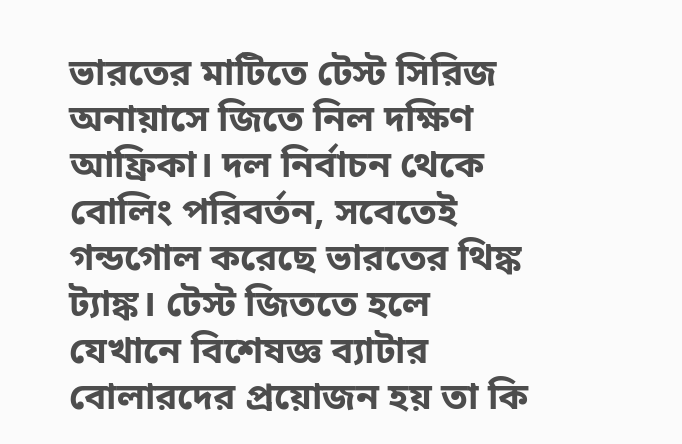ভারতের মাটিতে টেস্ট সিরিজ অনায়াসে জিতে নিল দক্ষিণ আফ্রিকা। দল নির্বাচন থেকে বোলিং পরিবর্তন, সবেতেই গন্ডগোল করেছে ভারতের থিঙ্ক ট্যাঙ্ক। টেস্ট জিততে হলে যেখানে বিশেষজ্ঞ ব্যাটার বোলারদের প্রয়োজন হয় তা কি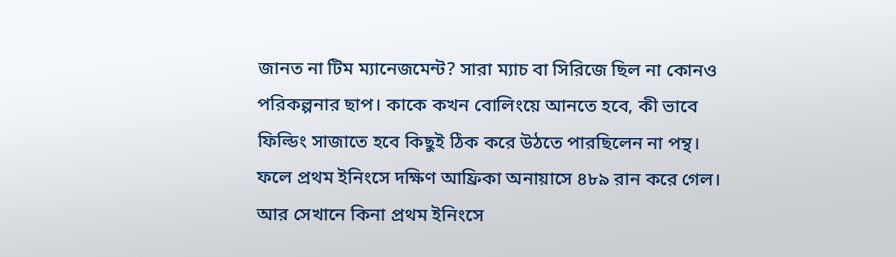জানত না টিম ম্যানেজমেন্ট? সারা ম্যাচ বা সিরিজে ছিল না কোনও পরিকল্পনার ছাপ। কাকে কখন বোলিংয়ে আনতে হবে, কী ভাবে ফিল্ডিং সাজাতে হবে কিছুই ঠিক করে উঠতে পারছিলেন না পন্থ। ফলে প্রথম ইনিংসে দক্ষিণ আফ্রিকা অনায়াসে ৪৮৯ রান করে গেল। আর সেখানে কিনা প্রথম ইনিংসে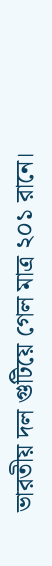ভারতীয় দল গুটিয়ে গেল মাত্র ২০১ রানে।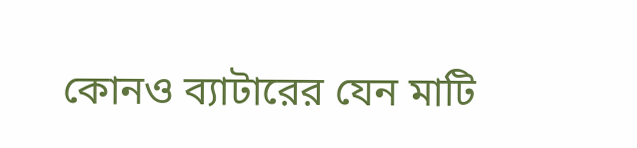কোনও ব্যাটারের যেন মাটি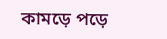কামড়ে পড়ে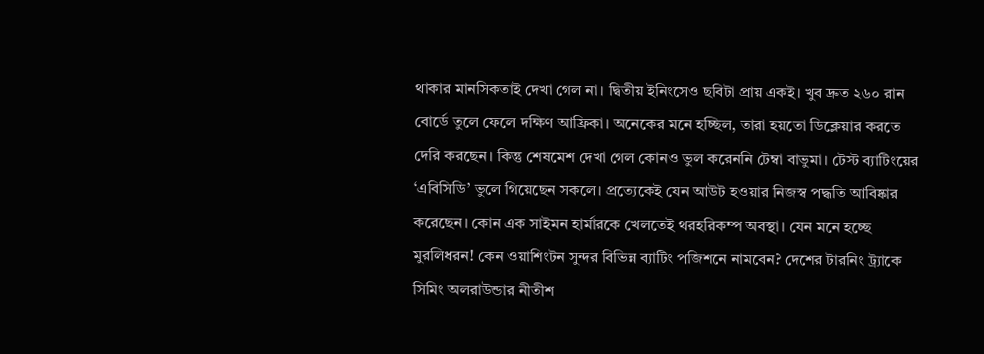থাকার মানসিকতাই দেখা গেল না। দ্বিতীয় ইনিংসেও ছবিটা প্রায় একই। খুব দ্রুত ২৬০ রান বোর্ডে তুলে ফেলে দক্ষিণ আফ্রিকা। অনেকের মনে হচ্ছিল, তারা হয়তো ডিক্লেয়ার করতে দেরি করছেন। কিন্তু শেষমেশ দেখা গেল কোনও ভুল করেননি টেম্বা বাভুমা। টেস্ট ব্যাটিংয়ের ‘এবিসিডি’ ভুলে গিয়েছেন সকলে। প্রত্যেকেই যেন আউট হওয়ার নিজস্ব পদ্ধতি আবিষ্কার করেছেন। কোন এক সাইমন হার্মারকে খেলতেই থরহরিকম্প অবস্থা। যেন মনে হচ্ছে মুরলিধরন! কেন ওয়াশিংটন সুন্দর বিভিন্ন ব্যাটিং পজিশনে নামবেন? দেশের টারনিং ট্র্যাকে সিমিং অলরাউন্ডার নীতীশ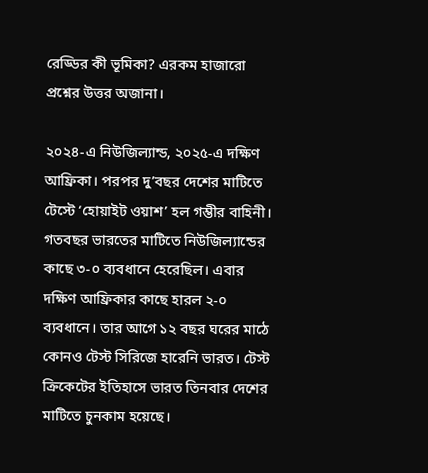রেড্ডির কী ভূমিকা? এরকম হাজারো প্রশ্নের উত্তর অজানা।

২০২৪-এ নিউজিল্যান্ড, ২০২৫-এ দক্ষিণ আফ্রিকা। পরপর দু’বছর দেশের মাটিতে টেস্টে ‘হোয়াইট ওয়াশ’ হল গম্ভীর বাহিনী। গতবছর ভারতের মাটিতে নিউজিল্যান্ডের কাছে ৩-০ ব্যবধানে হেরেছিল। এবার দক্ষিণ আফ্রিকার কাছে হারল ২-০ ব্যবধানে। তার আগে ১২ বছর ঘরের মাঠে কোনও টেস্ট সিরিজে হারেনি ভারত। টেস্ট ক্রিকেটের ইতিহাসে ভারত তিনবার দেশের মাটিতে চুনকাম হয়েছে।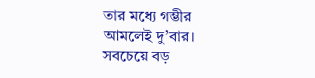তার মধ্যে গম্ভীর আমলেই দু’বার। সবচেয়ে বড়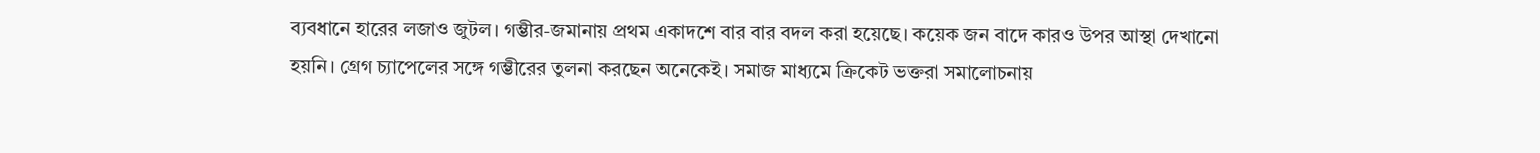ব্যবধানে হারের লজাও জুটল। গম্ভীর-জমানায় প্রথম একাদশে বার বার বদল করা হয়েছে। কয়েক জন বাদে কারও উপর আস্থা দেখানো হয়নি। গ্রেগ চ্যাপেলের সঙ্গে গম্ভীরের তুলনা করছেন অনেকেই। সমাজ মাধ্যমে ক্রিকেট ভক্তরা সমালোচনায়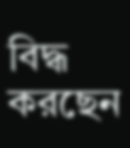বিদ্ধ করছেন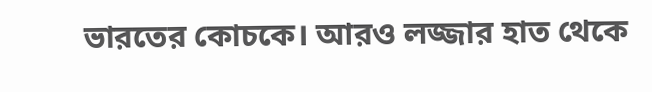ভারতের কোচকে। আরও লজ্জার হাত থেকে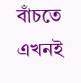বাঁচতে এখনই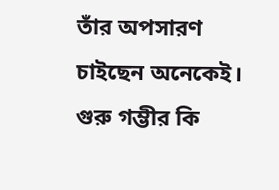তাঁর অপসারণ চাইছেন অনেকেই। গুরু গম্ভীর কি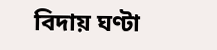বিদায় ঘণ্টা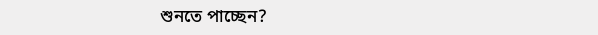শুনতে পাচ্ছেন?